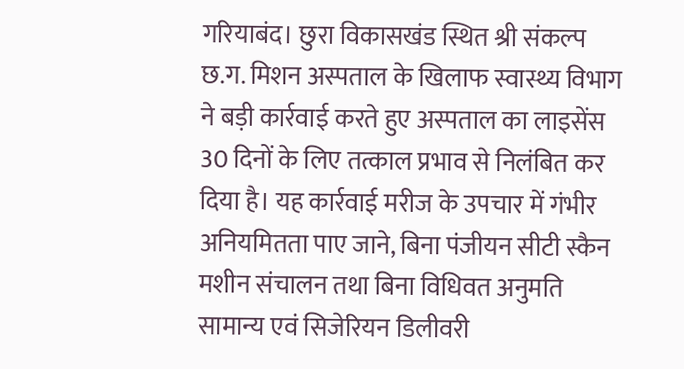गरियाबंद। छुरा विकासखंड स्थित श्री संकल्प छ.ग. मिशन अस्पताल के खिलाफ स्वास्थ्य विभाग ने बड़ी कार्रवाई करते हुए अस्पताल का लाइसेंस 30 दिनों के लिए तत्काल प्रभाव से निलंबित कर दिया है। यह कार्रवाई मरीज के उपचार में गंभीर अनियमितता पाए जाने, बिना पंजीयन सीटी स्कैन मशीन संचालन तथा बिना विधिवत अनुमति सामान्य एवं सिजेरियन डिलीवरी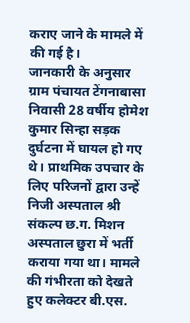कराए जाने के मामले में की गई है।
जानकारी के अनुसार ग्राम पंचायत टेंगनाबासा निवासी 28 वर्षीय होमेश कुमार सिन्हा सड़क दुर्घटना में घायल हो गए थे। प्राथमिक उपचार के लिए परिजनों द्वारा उन्हें निजी अस्पताल श्री संकल्प छ.ग. मिशन अस्पताल छुरा में भर्ती कराया गया था। मामले की गंभीरता को देखते हुए कलेक्टर बी.एस.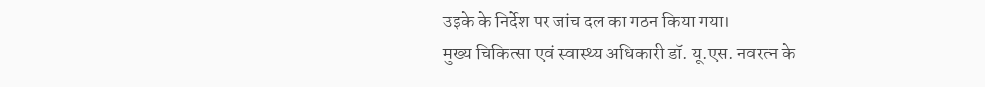उइके के निर्देश पर जांच दल का गठन किया गया।
मुख्य चिकित्सा एवं स्वास्थ्य अधिकारी डॉ. यू.एस. नवरत्न के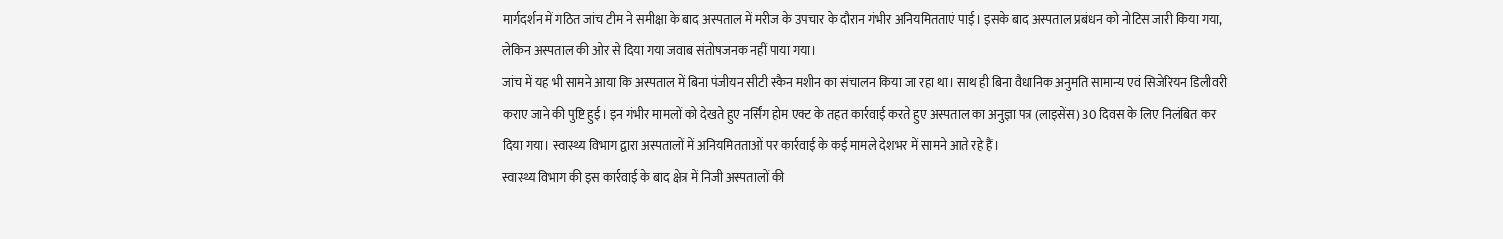मार्गदर्शन में गठित जांच टीम ने समीक्षा के बाद अस्पताल में मरीज के उपचार के दौरान गंभीर अनियमितताएं पाई। इसके बाद अस्पताल प्रबंधन को नोटिस जारी किया गया, लेकिन अस्पताल की ओर से दिया गया जवाब संतोषजनक नहीं पाया गया।
जांच में यह भी सामने आया कि अस्पताल में बिना पंजीयन सीटी स्कैन मशीन का संचालन किया जा रहा था। साथ ही बिना वैधानिक अनुमति सामान्य एवं सिजेरियन डिलीवरी कराए जाने की पुष्टि हुई। इन गंभीर मामलों को देखते हुए नर्सिंग होम एक्ट के तहत कार्रवाई करते हुए अस्पताल का अनुज्ञा पत्र (लाइसेंस) 30 दिवस के लिए निलंबित कर दिया गया। स्वास्थ्य विभाग द्वारा अस्पतालों में अनियमितताओं पर कार्रवाई के कई मामले देशभर में सामने आते रहे हैं।
स्वास्थ्य विभाग की इस कार्रवाई के बाद क्षेत्र में निजी अस्पतालों की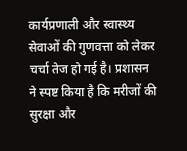कार्यप्रणाली और स्वास्थ्य सेवाओं की गुणवत्ता को लेकर चर्चा तेज हो गई है। प्रशासन ने स्पष्ट किया है कि मरीजों की सुरक्षा और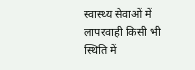स्वास्थ्य सेवाओं में लापरवाही किसी भी स्थिति में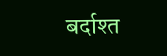बर्दाश्त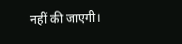नहीं की जाएगी।